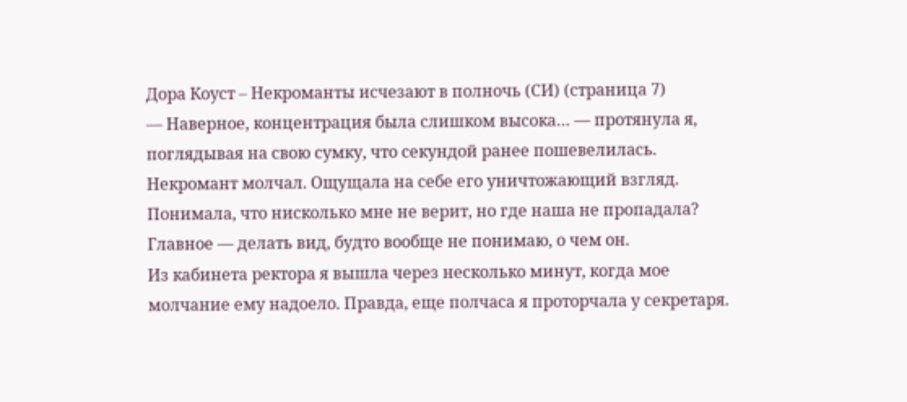Дора Коуст – Некроманты исчезают в полночь (СИ) (страница 7)
— Наверное, концентрация была слишком высока… — протянула я, поглядывая на свою сумку, что секундой ранее пошевелилась.
Некромант молчал. Ощущала на себе его уничтожающий взгляд. Понимала, что нисколько мне не верит, но где наша не пропадала? Главное — делать вид, будто вообще не понимаю, о чем он.
Из кабинета ректора я вышла через несколько минут, когда мое молчание ему надоело. Правда, еще полчаса я проторчала у секретаря.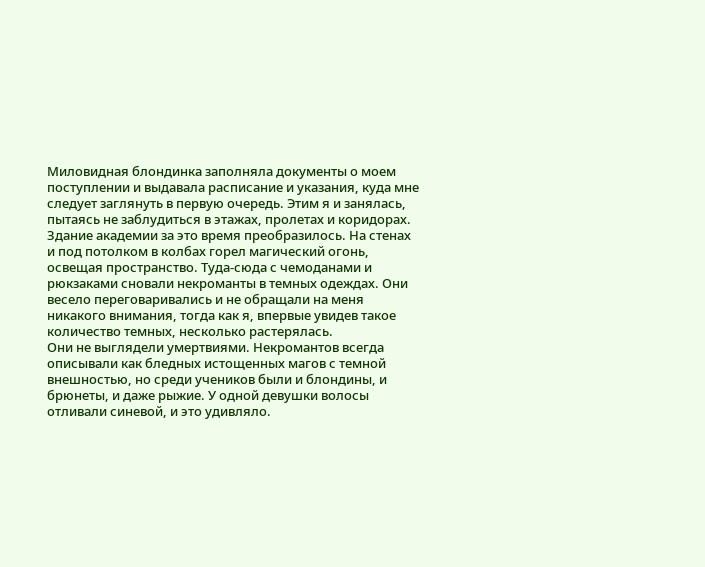Миловидная блондинка заполняла документы о моем поступлении и выдавала расписание и указания, куда мне следует заглянуть в первую очередь. Этим я и занялась, пытаясь не заблудиться в этажах, пролетах и коридорах.
Здание академии за это время преобразилось. На стенах и под потолком в колбах горел магический огонь, освещая пространство. Туда-сюда с чемоданами и рюкзаками сновали некроманты в темных одеждах. Они весело переговаривались и не обращали на меня никакого внимания, тогда как я, впервые увидев такое количество темных, несколько растерялась.
Они не выглядели умертвиями. Некромантов всегда описывали как бледных истощенных магов с темной внешностью, но среди учеников были и блондины, и брюнеты, и даже рыжие. У одной девушки волосы отливали синевой, и это удивляло.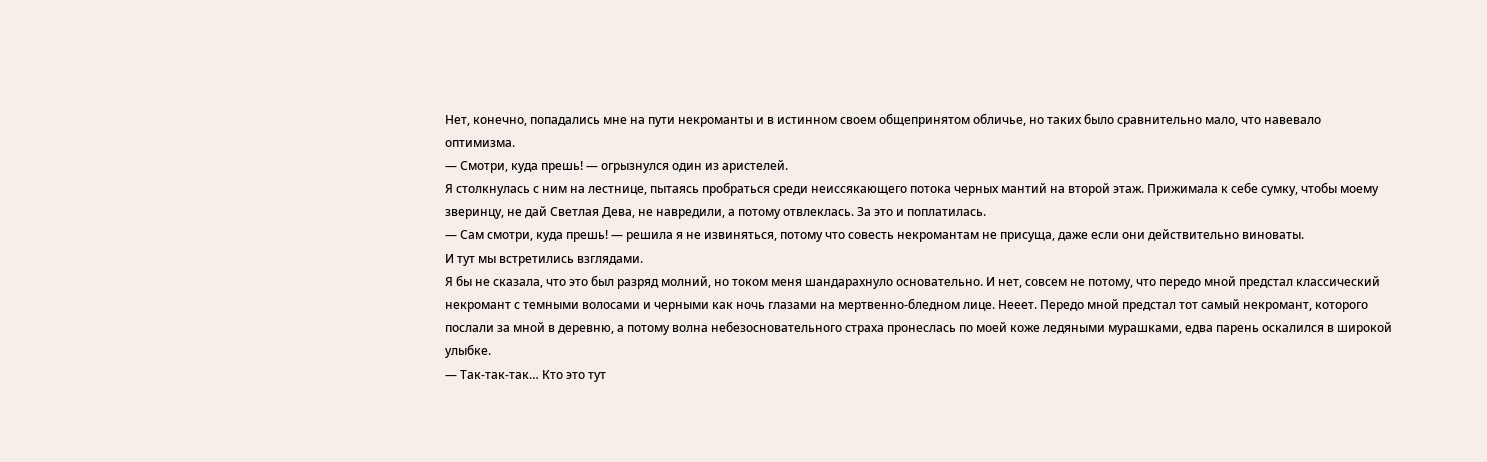Нет, конечно, попадались мне на пути некроманты и в истинном своем общепринятом обличье, но таких было сравнительно мало, что навевало оптимизма.
— Смотри, куда прешь! — огрызнулся один из аристелей.
Я столкнулась с ним на лестнице, пытаясь пробраться среди неиссякающего потока черных мантий на второй этаж. Прижимала к себе сумку, чтобы моему зверинцу, не дай Светлая Дева, не навредили, а потому отвлеклась. За это и поплатилась.
— Сам смотри, куда прешь! — решила я не извиняться, потому что совесть некромантам не присуща, даже если они действительно виноваты.
И тут мы встретились взглядами.
Я бы не сказала, что это был разряд молний, но током меня шандарахнуло основательно. И нет, совсем не потому, что передо мной предстал классический некромант с темными волосами и черными как ночь глазами на мертвенно-бледном лице. Нееет. Передо мной предстал тот самый некромант, которого послали за мной в деревню, а потому волна небезосновательного страха пронеслась по моей коже ледяными мурашками, едва парень оскалился в широкой улыбке.
— Так-так-так… Кто это тут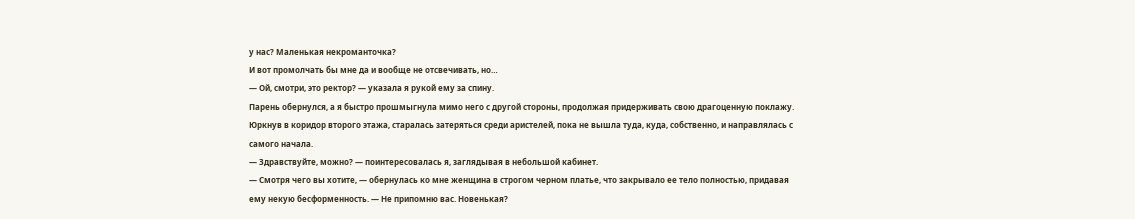у нас? Маленькая некроманточка?
И вот промолчать бы мне да и вообще не отсвечивать, но…
— Ой, смотри, это ректор? — указала я рукой ему за спину.
Парень обернулся, а я быстро прошмыгнула мимо него с другой стороны, продолжая придерживать свою драгоценную поклажу. Юркнув в коридор второго этажа, старалась затеряться среди аристелей, пока не вышла туда, куда, собственно, и направлялась с самого начала.
— Здравствуйте, можно? — поинтересовалась я, заглядывая в небольшой кабинет.
— Смотря чего вы хотите, — обернулась ко мне женщина в строгом черном платье, что закрывало ее тело полностью, придавая ему некую бесформенность. — Не припомню вас. Новенькая?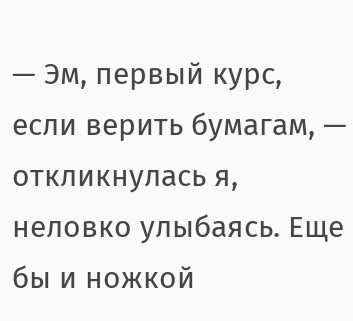— Эм, первый курс, если верить бумагам, — откликнулась я, неловко улыбаясь. Еще бы и ножкой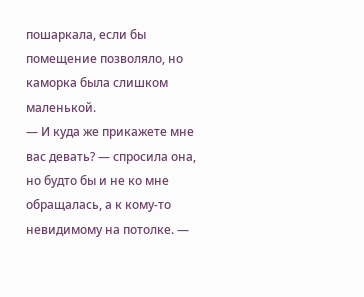пошаркала, если бы помещение позволяло, но каморка была слишком маленькой.
— И куда же прикажете мне вас девать? — спросила она, но будто бы и не ко мне обращалась, а к кому-то невидимому на потолке. —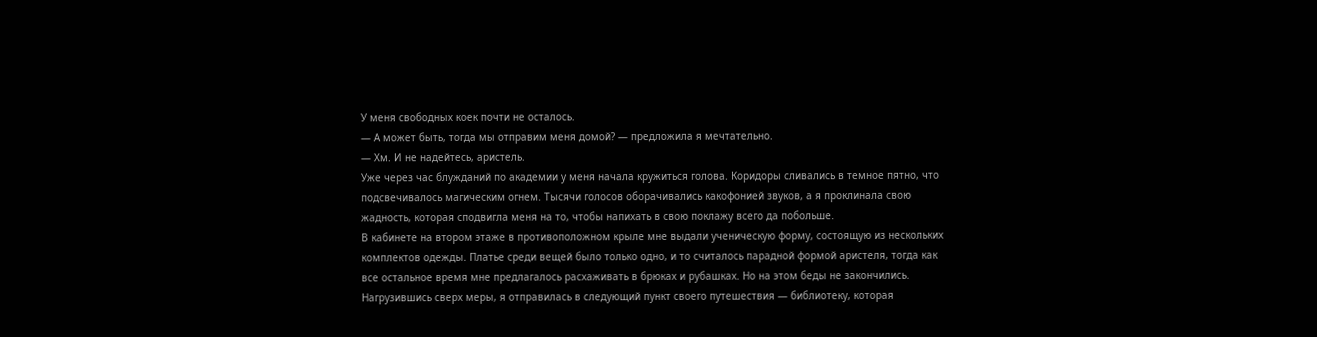У меня свободных коек почти не осталось.
— А может быть, тогда мы отправим меня домой? — предложила я мечтательно.
— Хм. И не надейтесь, аристель.
Уже через час блужданий по академии у меня начала кружиться голова. Коридоры сливались в темное пятно, что подсвечивалось магическим огнем. Тысячи голосов оборачивались какофонией звуков, а я проклинала свою жадность, которая сподвигла меня на то, чтобы напихать в свою поклажу всего да побольше.
В кабинете на втором этаже в противоположном крыле мне выдали ученическую форму, состоящую из нескольких комплектов одежды. Платье среди вещей было только одно, и то считалось парадной формой аристеля, тогда как все остальное время мне предлагалось расхаживать в брюках и рубашках. Но на этом беды не закончились.
Нагрузившись сверх меры, я отправилась в следующий пункт своего путешествия — библиотеку, которая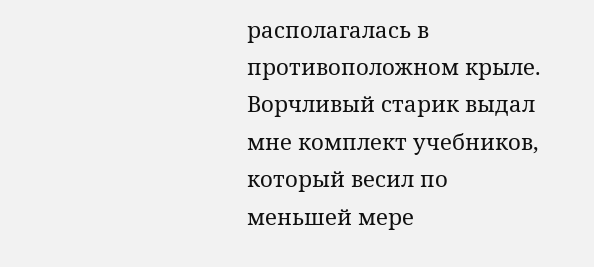располагалась в противоположном крыле. Ворчливый старик выдал мне комплект учебников, который весил по меньшей мере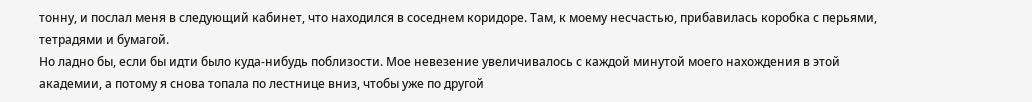тонну, и послал меня в следующий кабинет, что находился в соседнем коридоре. Там, к моему несчастью, прибавилась коробка с перьями, тетрадями и бумагой.
Но ладно бы, если бы идти было куда-нибудь поблизости. Мое невезение увеличивалось с каждой минутой моего нахождения в этой академии, а потому я снова топала по лестнице вниз, чтобы уже по другой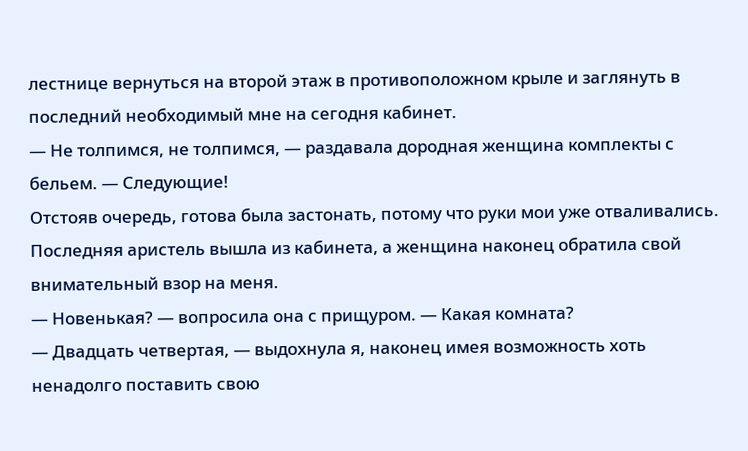лестнице вернуться на второй этаж в противоположном крыле и заглянуть в последний необходимый мне на сегодня кабинет.
— Не толпимся, не толпимся, — раздавала дородная женщина комплекты с бельем. — Следующие!
Отстояв очередь, готова была застонать, потому что руки мои уже отваливались. Последняя аристель вышла из кабинета, а женщина наконец обратила свой внимательный взор на меня.
— Новенькая? — вопросила она с прищуром. — Какая комната?
— Двадцать четвертая, — выдохнула я, наконец имея возможность хоть ненадолго поставить свою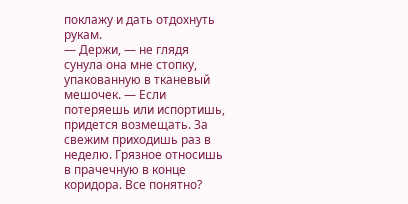поклажу и дать отдохнуть рукам.
— Держи, — не глядя сунула она мне стопку, упакованную в тканевый мешочек. — Если потеряешь или испортишь, придется возмещать. За свежим приходишь раз в неделю. Грязное относишь в прачечную в конце коридора. Все понятно?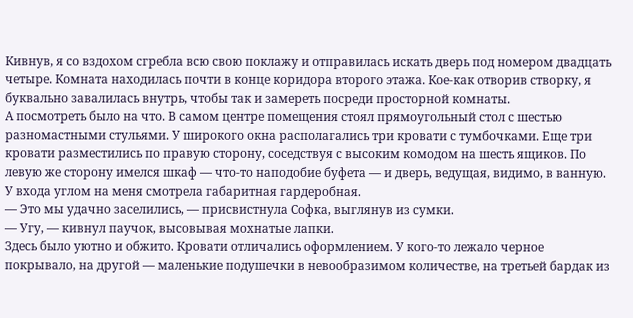Кивнув, я со вздохом сгребла всю свою поклажу и отправилась искать дверь под номером двадцать четыре. Комната находилась почти в конце коридора второго этажа. Кое-как отворив створку, я буквально завалилась внутрь, чтобы так и замереть посреди просторной комнаты.
А посмотреть было на что. В самом центре помещения стоял прямоугольный стол с шестью разномастными стульями. У широкого окна располагались три кровати с тумбочками. Еще три кровати разместились по правую сторону, соседствуя с высоким комодом на шесть ящиков. По левую же сторону имелся шкаф — что-то наподобие буфета — и дверь, ведущая, видимо, в ванную. У входа углом на меня смотрела габаритная гардеробная.
— Это мы удачно заселились, — присвистнула Софка, выглянув из сумки.
— Угу, — кивнул паучок, высовывая мохнатые лапки.
Здесь было уютно и обжито. Кровати отличались оформлением. У кого-то лежало черное покрывало, на другой — маленькие подушечки в невообразимом количестве, на третьей бардак из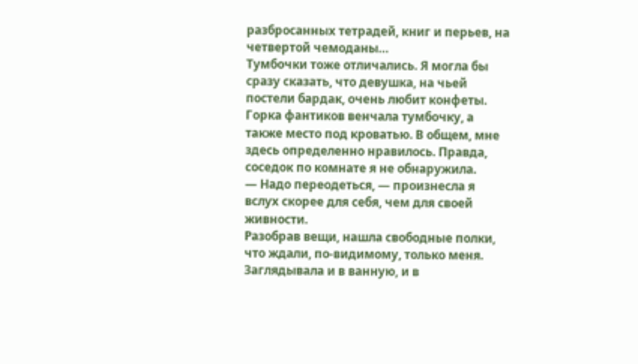разбросанных тетрадей, книг и перьев, на четвертой чемоданы…
Тумбочки тоже отличались. Я могла бы сразу сказать, что девушка, на чьей постели бардак, очень любит конфеты. Горка фантиков венчала тумбочку, а также место под кроватью. В общем, мне здесь определенно нравилось. Правда, соседок по комнате я не обнаружила.
— Надо переодеться, — произнесла я вслух скорее для себя, чем для своей живности.
Разобрав вещи, нашла свободные полки, что ждали, по-видимому, только меня. Заглядывала и в ванную, и в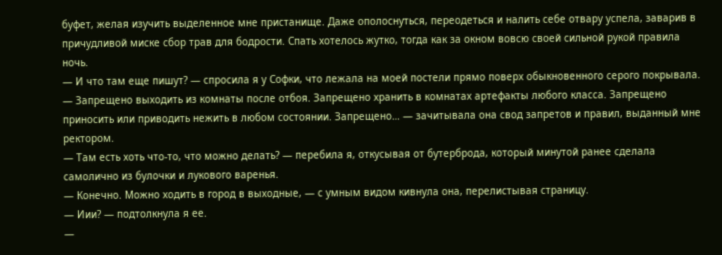буфет, желая изучить выделенное мне пристанище. Даже ополоснуться, переодеться и налить себе отвару успела, заварив в причудливой миске сбор трав для бодрости. Спать хотелось жутко, тогда как за окном вовсю своей сильной рукой правила ночь.
— И что там еще пишут? — спросила я у Софки, что лежала на моей постели прямо поверх обыкновенного серого покрывала.
— Запрещено выходить из комнаты после отбоя. Запрещено хранить в комнатах артефакты любого класса. Запрещено приносить или приводить нежить в любом состоянии. Запрещено… — зачитывала она свод запретов и правил, выданный мне ректором.
— Там есть хоть что-то, что можно делать? — перебила я, откусывая от бутерброда, который минутой ранее сделала самолично из булочки и лукового варенья.
— Конечно. Можно ходить в город в выходные, — с умным видом кивнула она, перелистывая страницу.
— Иии? — подтолкнула я ее.
—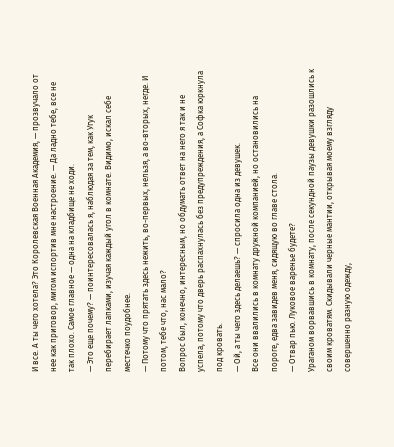И все. А ты чего хотела? Это Королевская Военная Академия, — прозвучало от нее как приговор, мигом испортив мне настроение. — Да ладно тебе, все не так плохо. Самое главное — одна на кладбище не ходи.
— Это еще почему? — поинтересовалась я, наблюдая за тем, как Угук перебирает лапками, изучая каждый угол в комнате. Видимо, искал себе местечко поудобнее.
— Потому что прятать здесь нежить, во-первых, нельзя, а во-вторых, негде. И потом, тебе что, нас мало?
Вопрос был, конечно, интересным, но обдумать ответ на него я так и не успела, потому что дверь распахнулась без предупреждения, а Софка юркнула под кровать.
— Ой, а ты чего здесь делаешь? — спросила одна из девушек.
Все они ввалились в комнату дружной компанией, но остановились на пороге, едва завидев меня, сидящую во главе стола.
— Отвар пью. Луковое варенье будете?
Ураганом ворвавшись в комнату, после секундной паузы девушки разошлись к своим кроватям. Скидывали черные мантии, открывая моему взгляду совершенно разную одежду,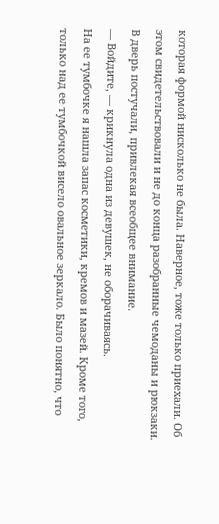которая формой нисколько не была. Наверное, тоже только приехали. Об этом свидетельствовали и не до конца разобранные чемоданы и рюкзаки.
В дверь постучали, привлекая всеобщее внимание.
— Войдите, — крикнула одна из девушек, не оборачиваясь.
На ее тумбочке я нашла запас косметики, кремов и мазей. Кроме того, только над ее тумбочкой висело овальное зеркало. Было понятно, что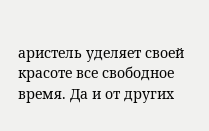аристель уделяет своей красоте все свободное время. Да и от других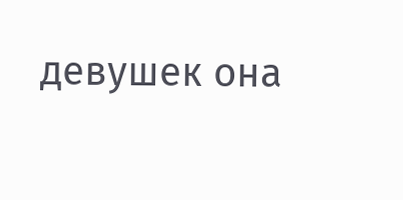девушек она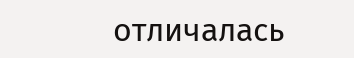отличалась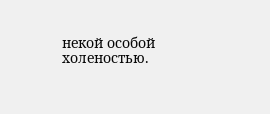некой особой холеностью.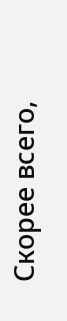Скорее всего,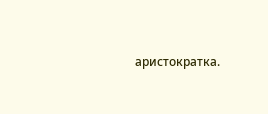аристократка.